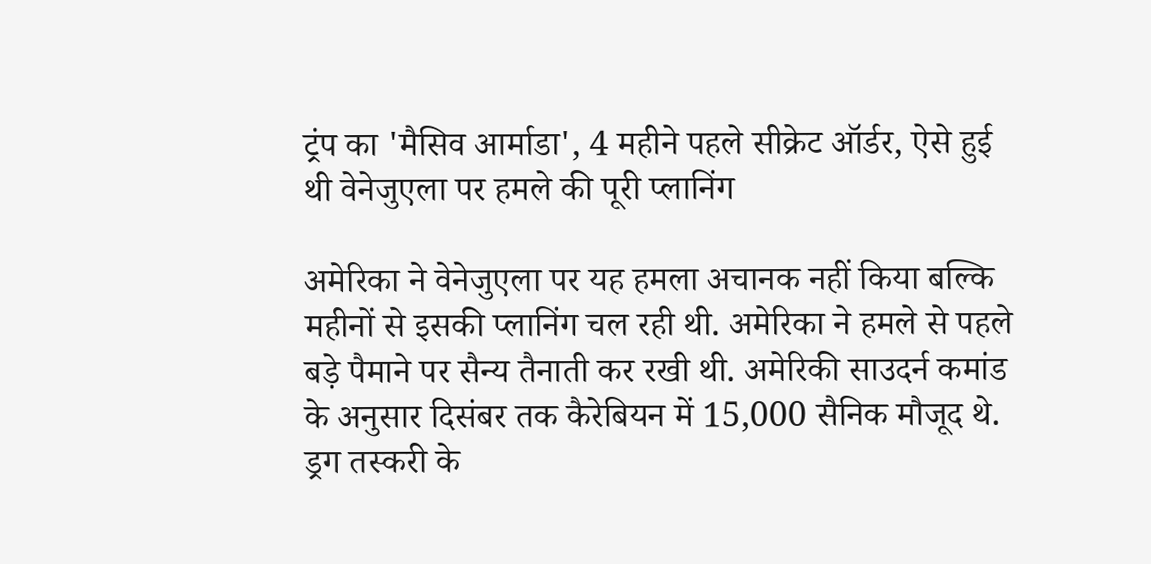ट्रंप का 'मैसिव आर्माडा', 4 महीने पहले सीक्रेट ऑर्डर, ऐसे हुई थी वेनेजुएला पर हमले की पूरी प्लानिंग

अमेरिका ने वेनेजुएला पर यह हमला अचानक नहीं किया बल्कि महीनों से इसकी प्लानिंग चल रही थी. अमेरिका ने हमले से पहले बड़े पैमाने पर सैन्य तैनाती कर रखी थी. अमेरिकी साउदर्न कमांड के अनुसार दिसंबर तक कैरेबियन में 15,000 सैनिक मौजूद थे. ड्रग तस्करी के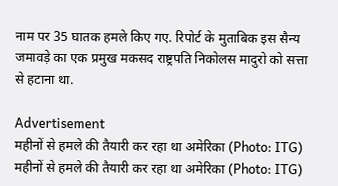नाम पर 35 घातक हमले किए गए. रिपोर्ट के मुताबिक इस सैन्य जमावड़े का एक प्रमुख मकसद राष्ट्रपति निकोलस मादुरो को सत्ता से हटाना था.

Advertisement
महीनों से हमले की तैयारी कर रहा था अमेरिका (Photo: ITG) महीनों से हमले की तैयारी कर रहा था अमेरिका (Photo: ITG)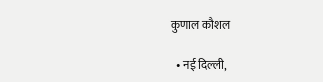कुणाल कौशल

  • नई दिल्ली,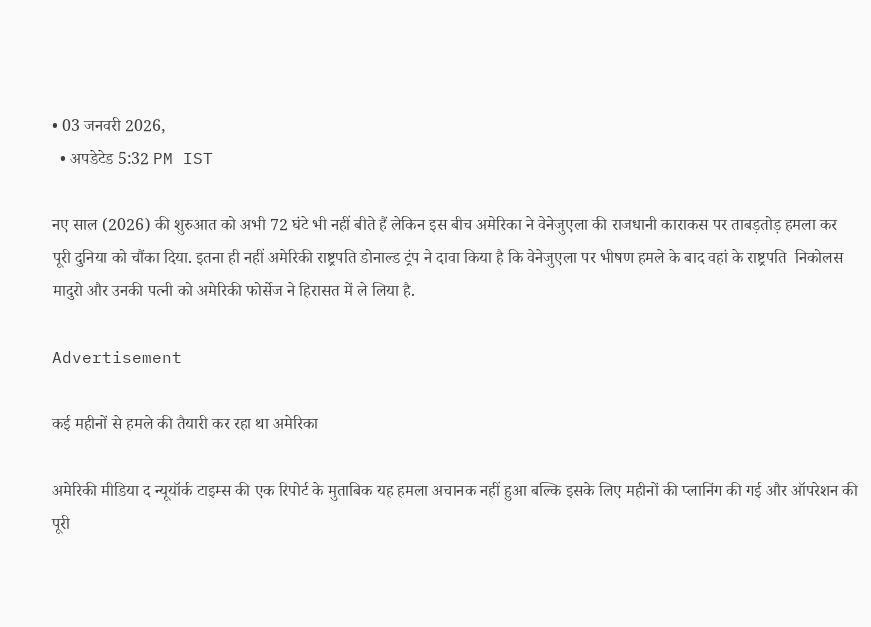• 03 जनवरी 2026,
  • अपडेटेड 5:32 PM IST

नए साल (2026) की शुरुआत को अभी 72 घंटे भी नहीं बीते हैं लेकिन इस बीच अमेरिका ने वेनेजुएला की राजधानी काराकस पर ताबड़तोड़ हमला कर पूरी दुनिया को चौंका दिया. इतना ही नहीं अमेरिकी राष्ट्रपति डोनाल्ड ट्रंप ने दावा किया है कि वेनेजुएला पर भीषण हमले के बाद वहां के राष्ट्रपति  निकोलस मादुरो और उनकी पत्नी को अमेरिकी फोर्सेज ने हिरासत में ले लिया है.

Advertisement

कई महीनों से हमले की तैयारी कर रहा था अमेरिका

अमेरिकी मीडिया द न्यूयॉर्क टाइम्स की एक रिपोर्ट के मुताबिक यह हमला अचानक नहीं हुआ बल्कि इसके लिए महीनों की प्लानिंग की गई और ऑपरेशन की पूरी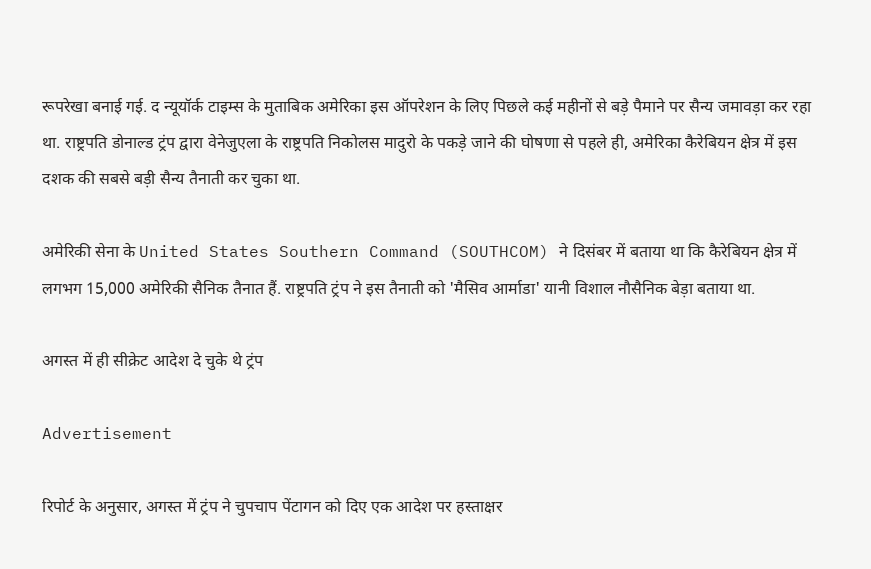रूपरेखा बनाई गई. द न्यूयॉर्क टाइम्स के मुताबिक अमेरिका इस ऑपरेशन के लिए पिछले कई महीनों से बड़े पैमाने पर सैन्य जमावड़ा कर रहा था. राष्ट्रपति डोनाल्ड ट्रंप द्वारा वेनेजुएला के राष्ट्रपति निकोलस मादुरो के पकड़े जाने की घोषणा से पहले ही, अमेरिका कैरेबियन क्षेत्र में इस दशक की सबसे बड़ी सैन्य तैनाती कर चुका था.

अमेरिकी सेना के United States Southern Command (SOUTHCOM) ने दिसंबर में बताया था कि कैरेबियन क्षेत्र में लगभग 15,000 अमेरिकी सैनिक तैनात हैं. राष्ट्रपति ट्रंप ने इस तैनाती को 'मैसिव आर्माडा' यानी विशाल नौसैनिक बेड़ा बताया था.

अगस्त में ही सीक्रेट आदेश दे चुके थे ट्रंप

Advertisement

रिपोर्ट के अनुसार, अगस्त में ट्रंप ने चुपचाप पेंटागन को दिए एक आदेश पर हस्ताक्षर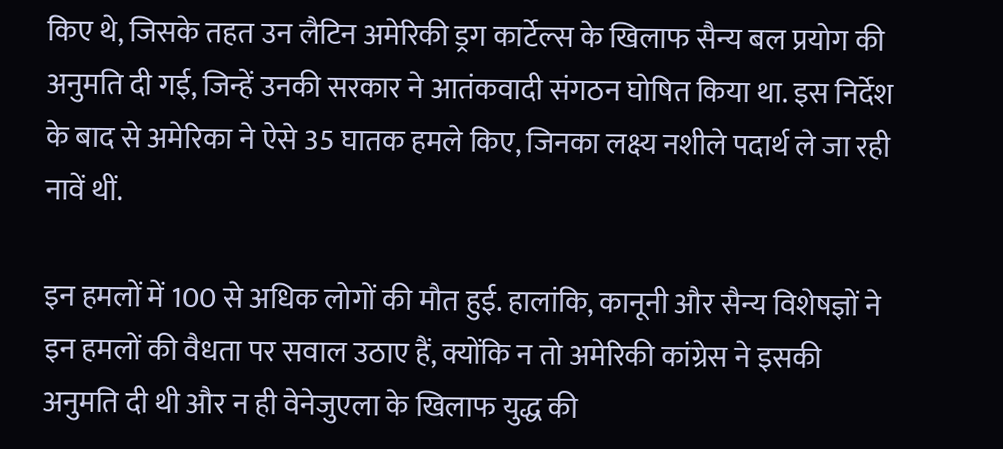किए थे, जिसके तहत उन लैटिन अमेरिकी ड्रग कार्टेल्स के खिलाफ सैन्य बल प्रयोग की अनुमति दी गई, जिन्हें उनकी सरकार ने आतंकवादी संगठन घोषित किया था. इस निर्देश के बाद से अमेरिका ने ऐसे 35 घातक हमले किए, जिनका लक्ष्य नशीले पदार्थ ले जा रही नावें थीं.

इन हमलों में 100 से अधिक लोगों की मौत हुई. हालांकि, कानूनी और सैन्य विशेषज्ञों ने इन हमलों की वैधता पर सवाल उठाए हैं, क्योंकि न तो अमेरिकी कांग्रेस ने इसकी अनुमति दी थी और न ही वेनेजुएला के खिलाफ युद्ध की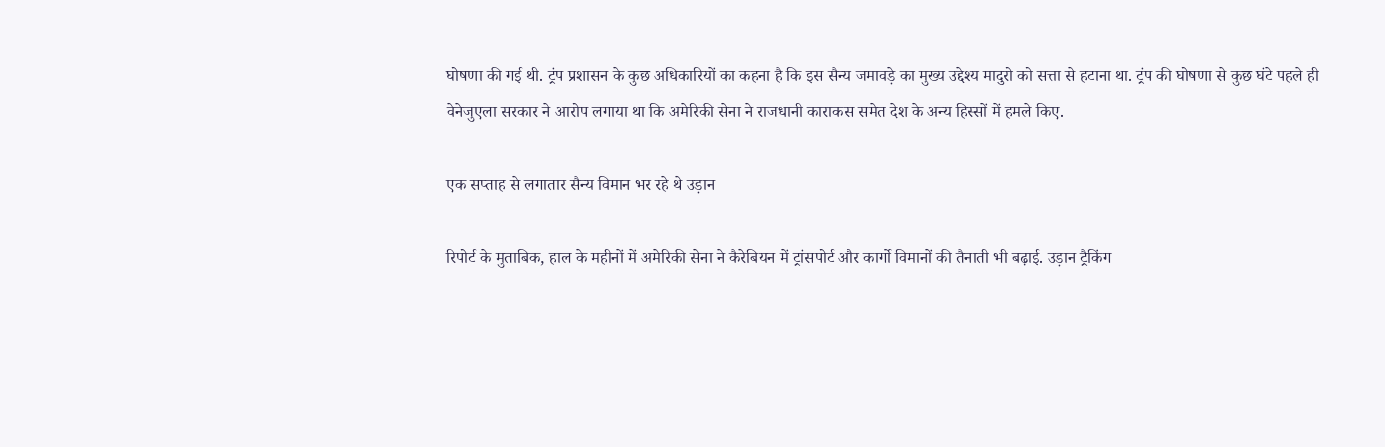घोषणा की गई थी. ट्रंप प्रशासन के कुछ अधिकारियों का कहना है कि इस सैन्य जमावड़े का मुख्य उद्देश्य मादुरो को सत्ता से हटाना था. ट्रंप की घोषणा से कुछ घंटे पहले ही वेनेजुएला सरकार ने आरोप लगाया था कि अमेरिकी सेना ने राजधानी काराकस समेत देश के अन्य हिस्सों में हमले किए.

एक सप्ताह से लगातार सैन्य विमान भर रहे थे उड़ान

रिपोर्ट के मुताबिक, हाल के महीनों में अमेरिकी सेना ने कैरेबियन में ट्रांसपोर्ट और कार्गो विमानों की तैनाती भी बढ़ाई. उड़ान ट्रैकिंग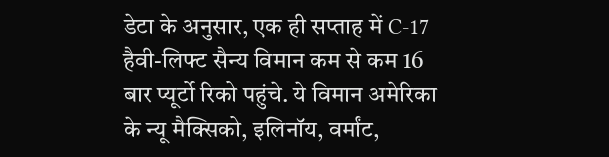डेटा के अनुसार, एक ही सप्ताह में C-17 हैवी-लिफ्ट सैन्य विमान कम से कम 16 बार प्यूर्टो रिको पहुंचे. ये विमान अमेरिका के न्यू मैक्सिको, इलिनॉय, वर्मांट,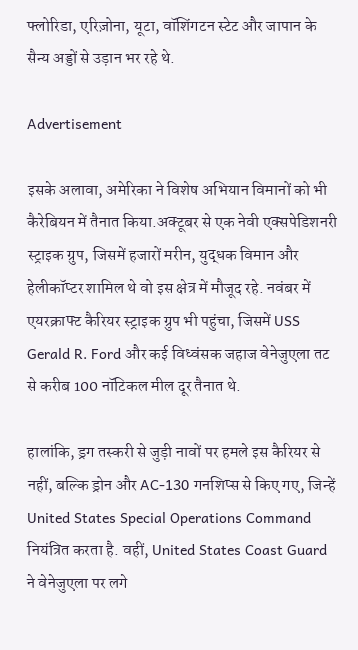फ्लोरिडा, एरिज़ोना, यूटा, वॉशिंगटन स्टेट और जापान के सैन्य अड्डों से उड़ान भर रहे थे.

Advertisement

इसके अलावा, अमेरिका ने विशेष अभियान विमानों को भी कैरेबियन में तैनात किया.अक्टूबर से एक नेवी एक्सपेडिशनरी स्ट्राइक ग्रुप, जिसमें हजारों मरीन, युद्धक विमान और हेलीकॉप्टर शामिल थे वो इस क्षेत्र में मौजूद रहे. नवंबर में एयरक्राफ्ट कैरियर स्ट्राइक ग्रुप भी पहुंचा, जिसमें USS Gerald R. Ford और कई विध्वंसक जहाज वेनेजुएला तट से करीब 100 नॉटिकल मील दूर तैनात थे.

हालांकि, ड्रग तस्करी से जुड़ी नावों पर हमले इस कैरियर से नहीं, बल्कि ड्रोन और AC-130 गनशिप्स से किए गए, जिन्हें United States Special Operations Command नियंत्रित करता है. वहीं, United States Coast Guard ने वेनेजुएला पर लगे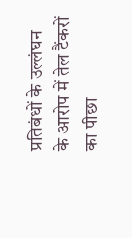प्रतिबंधों के उल्लंघन के आरोप में तेल टैंकरों का पीछा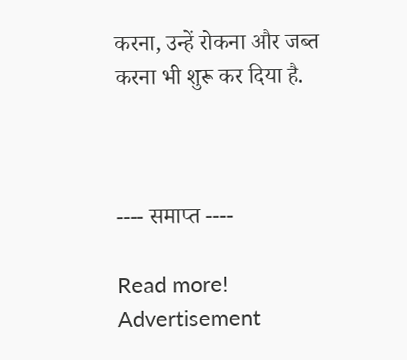करना, उन्हें रोकना और जब्त करना भी शुरू कर दिया है.



---- समाप्त ----

Read more!
Advertisement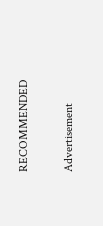RECOMMENDED

Advertisement